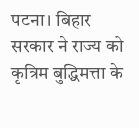पटना। बिहार सरकार ने राज्य को कृत्रिम बुद्धिमत्ता के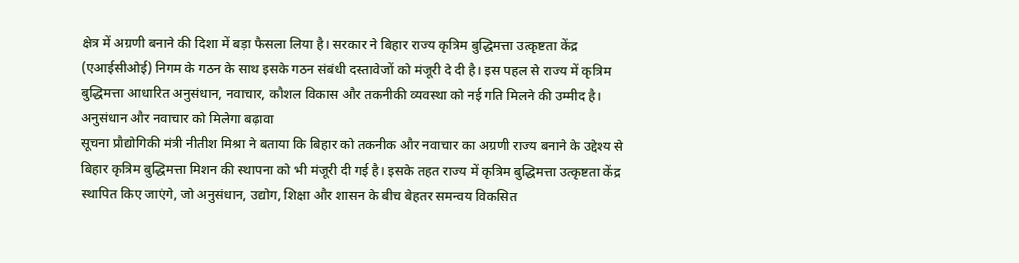क्षेत्र में अग्रणी बनाने की दिशा में बड़ा फैसला लिया है। सरकार ने बिहार राज्य कृत्रिम बुद्धिमत्ता उत्कृष्टता केंद्र (एआईसीओई) निगम के गठन के साथ इसके गठन संबंधी दस्तावेजों को मंजूरी दे दी है। इस पहल से राज्य में कृत्रिम बुद्धिमत्ता आधारित अनुसंधान, नवाचार, कौशल विकास और तकनीकी व्यवस्था को नई गति मिलने की उम्मीद है।
अनुसंधान और नवाचार को मिलेगा बढ़ावा
सूचना प्रौद्योगिकी मंत्री नीतीश मिश्रा ने बताया कि बिहार को तकनीक और नवाचार का अग्रणी राज्य बनाने के उद्देश्य से बिहार कृत्रिम बुद्धिमत्ता मिशन की स्थापना को भी मंजूरी दी गई है। इसके तहत राज्य में कृत्रिम बुद्धिमत्ता उत्कृष्टता केंद्र स्थापित किए जाएंगे, जो अनुसंधान, उद्योग, शिक्षा और शासन के बीच बेहतर समन्वय विकसित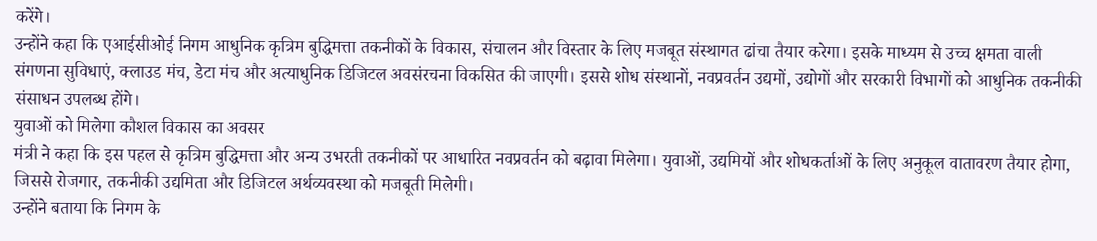करेंगे।
उन्होंने कहा कि एआईसीओई निगम आधुनिक कृत्रिम बुद्धिमत्ता तकनीकों के विकास, संचालन और विस्तार के लिए मजबूत संस्थागत ढांचा तैयार करेगा। इसके माध्यम से उच्च क्षमता वाली संगणना सुविधाएं, क्लाउड मंच, डेटा मंच और अत्याधुनिक डिजिटल अवसंरचना विकसित की जाएगी। इससे शोध संस्थानों, नवप्रवर्तन उद्यमों, उद्योगों और सरकारी विभागों को आधुनिक तकनीकी संसाधन उपलब्ध होंगे।
युवाओं को मिलेगा कौशल विकास का अवसर
मंत्री ने कहा कि इस पहल से कृत्रिम बुद्धिमत्ता और अन्य उभरती तकनीकों पर आधारित नवप्रवर्तन को बढ़ावा मिलेगा। युवाओं, उद्यमियों और शोधकर्ताओं के लिए अनुकूल वातावरण तैयार होगा, जिससे रोजगार, तकनीकी उद्यमिता और डिजिटल अर्थव्यवस्था को मजबूती मिलेगी।
उन्होंने बताया कि निगम के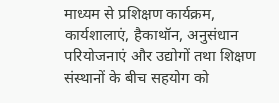माध्यम से प्रशिक्षण कार्यक्रम, कार्यशालाएं, हैकाथॉन, अनुसंधान परियोजनाएं और उद्योगों तथा शिक्षण संस्थानों के बीच सहयोग को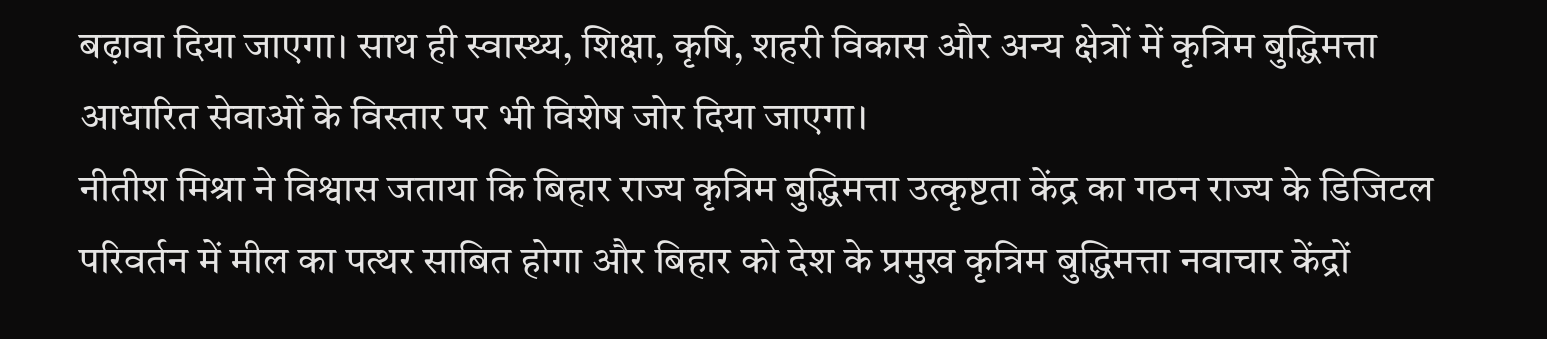बढ़ावा दिया जाएगा। साथ ही स्वास्थ्य, शिक्षा, कृषि, शहरी विकास और अन्य क्षेत्रों में कृत्रिम बुद्धिमत्ता आधारित सेवाओं के विस्तार पर भी विशेष जोर दिया जाएगा।
नीतीश मिश्रा ने विश्वास जताया कि बिहार राज्य कृत्रिम बुद्धिमत्ता उत्कृष्टता केंद्र का गठन राज्य के डिजिटल परिवर्तन में मील का पत्थर साबित होगा और बिहार को देश के प्रमुख कृत्रिम बुद्धिमत्ता नवाचार केंद्रों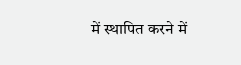में स्थापित करने में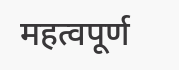महत्वपूर्ण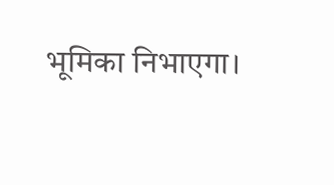भूमिका निभाएगा।